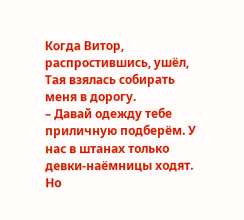Когда Витор, распростившись, ушёл, Тая взялась собирать меня в дорогу.
– Давай одежду тебе приличную подберём. У нас в штанах только девки-наёмницы ходят. Но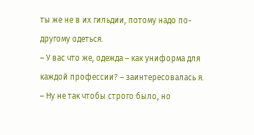ты же не в их гильдии, потому надо по-другому одеться.
– У вас что же, одежда – как униформа для каждой профессии? – заинтересовалась я.
– Ну не так чтобы строго было, но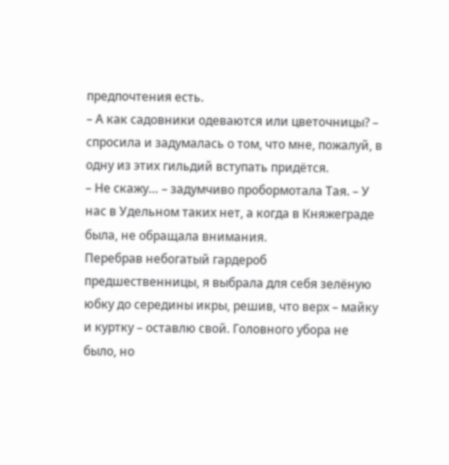предпочтения есть.
– А как садовники одеваются или цветочницы? – спросила и задумалась о том, что мне, пожалуй, в одну из этих гильдий вступать придётся.
– Не скажу… – задумчиво пробормотала Тая. – У нас в Удельном таких нет, а когда в Княжеграде была, не обращала внимания.
Перебрав небогатый гардероб предшественницы, я выбрала для себя зелёную юбку до середины икры, решив, что верх – майку и куртку – оставлю свой. Головного убора не было, но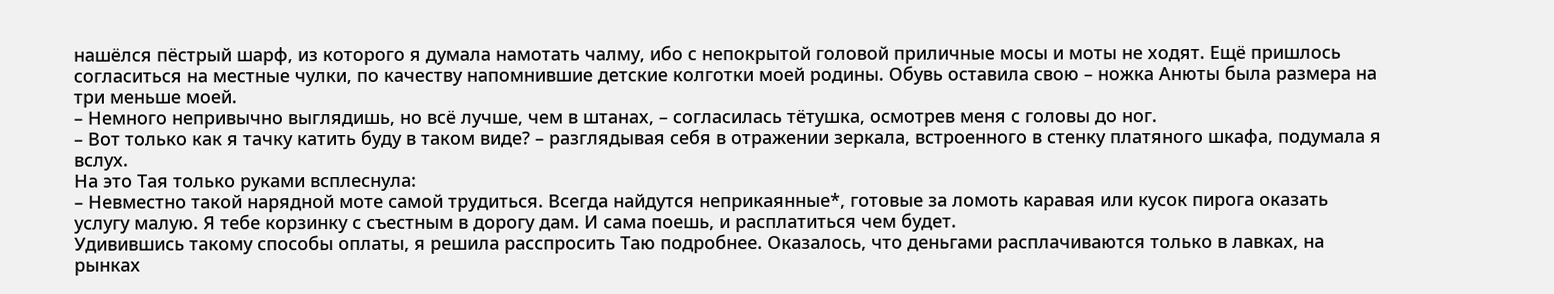нашёлся пёстрый шарф, из которого я думала намотать чалму, ибо с непокрытой головой приличные мосы и моты не ходят. Ещё пришлось согласиться на местные чулки, по качеству напомнившие детские колготки моей родины. Обувь оставила свою – ножка Анюты была размера на три меньше моей.
– Немного непривычно выглядишь, но всё лучше, чем в штанах, – согласилась тётушка, осмотрев меня с головы до ног.
– Вот только как я тачку катить буду в таком виде? – разглядывая себя в отражении зеркала, встроенного в стенку платяного шкафа, подумала я вслух.
На это Тая только руками всплеснула:
– Невместно такой нарядной моте самой трудиться. Всегда найдутся неприкаянные*, готовые за ломоть каравая или кусок пирога оказать услугу малую. Я тебе корзинку с съестным в дорогу дам. И сама поешь, и расплатиться чем будет.
Удивившись такому способы оплаты, я решила расспросить Таю подробнее. Оказалось, что деньгами расплачиваются только в лавках, на рынках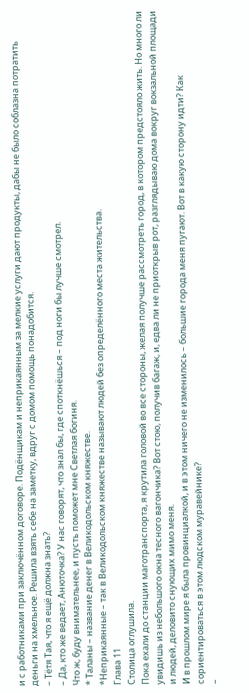и с работниками при заключённом договоре. Подёнщикам и неприкаянным за мелкие услуги дают продукты, дабы не было соблазна потратить деньги на хмельное. Решила взять себе на заметку, вдруг с домом помощь понадобится.
– Тётя Тая, что я ещё должна знать?
– Да, кто же ведает, Анюточка? У нас говорят, что знал бы, где споткнёшься – под ноги бы лучше смотрел.
Что ж, буду внимательнее, и пусть поможет мне Светлая богиня.
* Таланы – название денег в Великодольском княжестве.
*Неприкаянные – так в Великодольском княжестве называют людей без определённого места жительства.
Глава 11
Столица оглушила.
Пока ехали до станции маготранспорта, я крутила головой во все стороны, желая получше рассмотреть город, в котором предстояло жить. Но много ли увидишь из небольшого окна тесного вагончика? Вот стою, получив багаж, и, едва ли не приоткрыв рот, разглядываю дома вокруг вокзальной площади и людей, деловито снующих мимо меня.
И в прошлом мире я была провинциалкой, и в этом ничего не изменилось – большие города меня пугают. Вот в какую сторону идти? Как сориентироваться в этом людском муравейнике?
–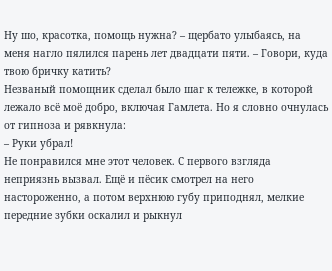Ну шо, красотка, помощь нужна? – щербато улыбаясь, на меня нагло пялился парень лет двадцати пяти. – Говори, куда твою бричку катить?
Незваный помощник сделал было шаг к тележке, в которой лежало всё моё добро, включая Гамлета. Но я словно очнулась от гипноза и рявкнула:
– Руки убрал!
Не понравился мне этот человек. С первого взгляда неприязнь вызвал. Ещё и пёсик смотрел на него настороженно, а потом верхнюю губу приподнял, мелкие передние зубки оскалил и рыкнул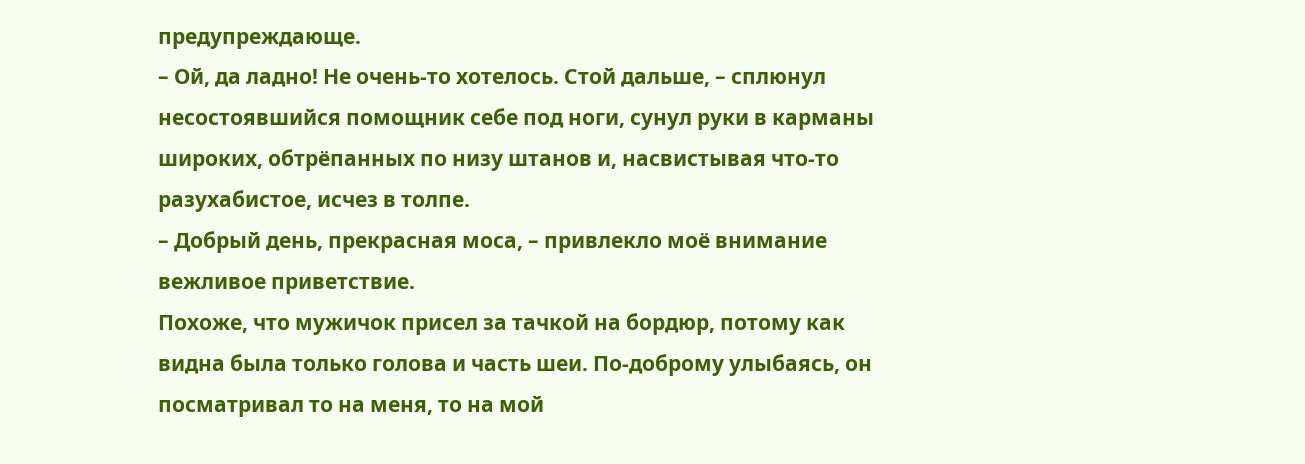предупреждающе.
– Ой, да ладно! Не очень-то хотелось. Стой дальше, – сплюнул несостоявшийся помощник себе под ноги, сунул руки в карманы широких, обтрёпанных по низу штанов и, насвистывая что-то разухабистое, исчез в толпе.
– Добрый день, прекрасная моса, – привлекло моё внимание вежливое приветствие.
Похоже, что мужичок присел за тачкой на бордюр, потому как видна была только голова и часть шеи. По-доброму улыбаясь, он посматривал то на меня, то на мой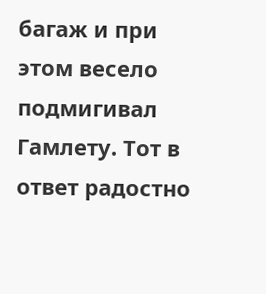багаж и при этом весело подмигивал Гамлету. Тот в ответ радостно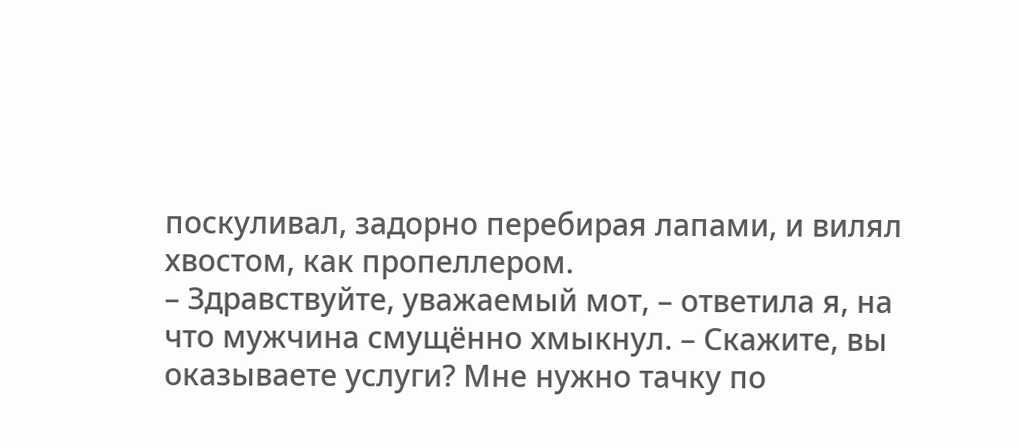поскуливал, задорно перебирая лапами, и вилял хвостом, как пропеллером.
– Здравствуйте, уважаемый мот, – ответила я, на что мужчина смущённо хмыкнул. – Скажите, вы оказываете услуги? Мне нужно тачку по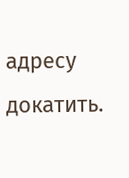адресу докатить.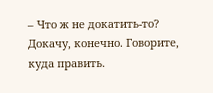– Что ж не докатить-то? Докачу, конечно. Говорите, куда править.